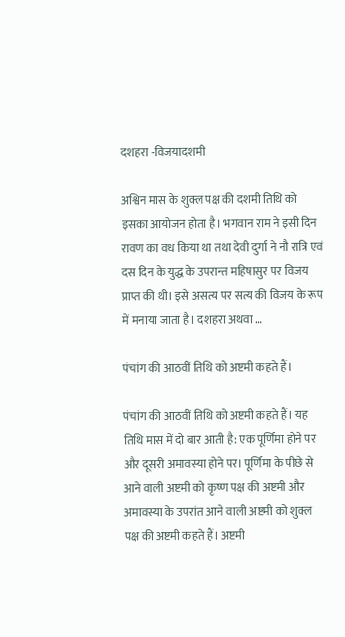दशहरा -विजयादशमी

अश्विन मास के शुक्ल पक्ष की दशमी तिथि को इसका आयोजन होता है। भगवान राम ने इसी दिन रावण का वध किया था तथा देवी दुर्गा ने नौ रात्रि एवं दस दिन के युद्ध के उपरान्त महिषासुर पर विजय प्राप्त की थी। इसे असत्य पर सत्य की विजय के रूप में मनाया जाता है। दशहरा अथवा …

पंचांग की आठवीं तिथि को अष्टमी कहते हैं।

पंचांग की आठवीं तिथि को अष्टमी कहते हैं। यह तिथि मास में दो बार आती है: एक पूर्णिमा होने पर और दूसरी अमावस्या होने पर। पूर्णिमा के पीछे से आने वाली अष्टमी को कृष्ण पक्ष की अष्टमी और अमावस्या के उपरांत आने वाली अष्टमी को शुक्ल पक्ष की अष्टमी कहते हैं। अष्टमी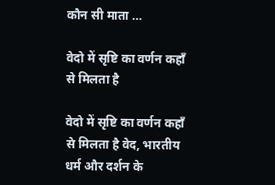कौन सी माता …

वेदो में सृष्टि का वर्णन कहाँ से मिलता है

वेदो में सृष्टि का वर्णन कहाँ से मिलता है वेद, भारतीय धर्म और दर्शन के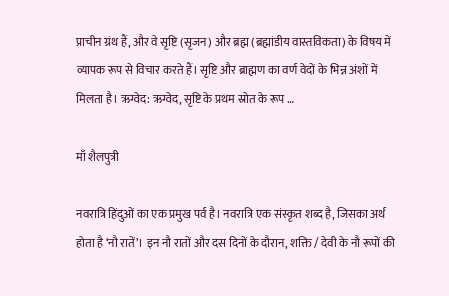प्राचीन ग्रंथ हैं, और वे सृष्टि (सृजन) और ब्रह्म (ब्रह्मांडीय वास्तविकता) के विषय में व्यापक रूप से विचार करते हैं। सृष्टि और ब्राह्मण का वर्ण वेदों के भिन्न अंशों में मिलता है। ऋग्वेद: ऋग्वेद, सृष्टि के प्रथम स्रोत के रूप …

माँ शैलपुत्री

नवरात्रि हिंदुओं का एक प्रमुख पर्व है। नवरात्रि एक संस्कृत शब्द है, जिसका अर्थ होता है ‘नौ रातें’। इन नौ रातों और दस दिनों के दौरान, शक्ति / देवी के नौ रूपों की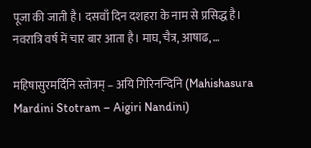पूजा की जाती है। दसवाँ दिन दशहरा के नाम से प्रसिद्ध है। नवरात्रि वर्ष में चार बार आता है। माघ, चैत्र, आषाढ, …

महिषासुरमर्दिनि स्तोत्रम् – अयि गिरिनन्दिनि (Mahishasura Mardini Stotram – Aigiri Nandini)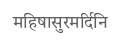महिषासुरमर्दिनि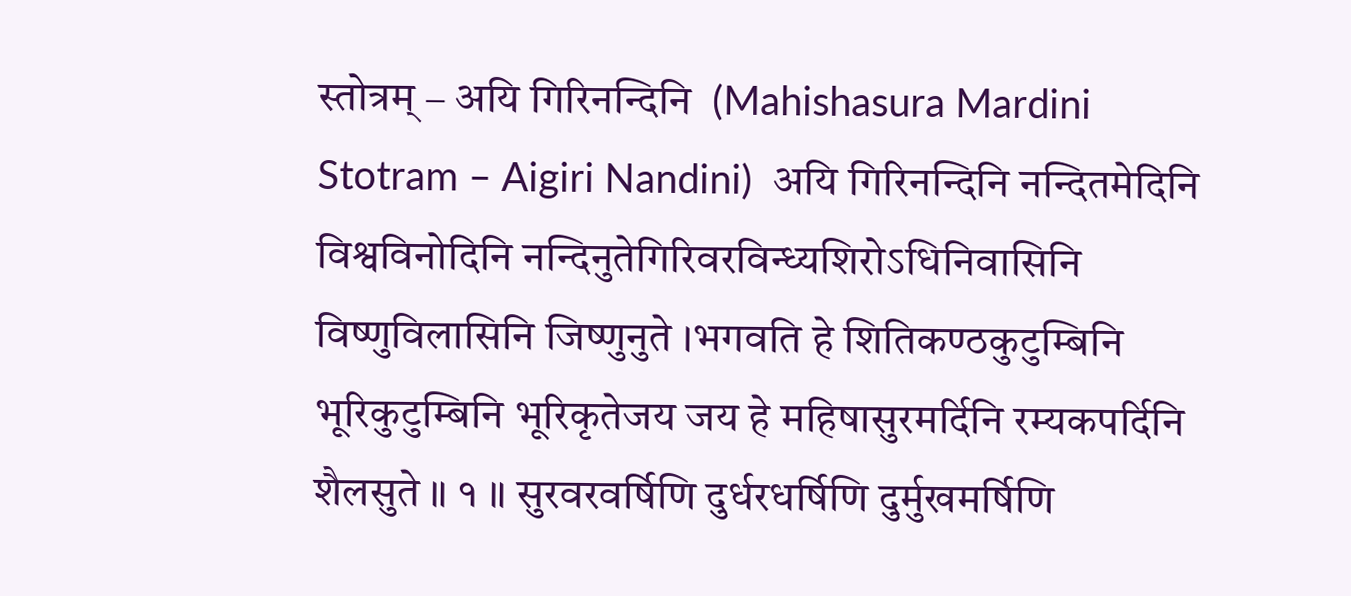स्तोत्रम् – अयि गिरिनन्दिनि  (Mahishasura Mardini Stotram – Aigiri Nandini)  अयि गिरिनन्दिनि नन्दितमेदिनि विश्वविनोदिनि नन्दिनुतेगिरिवरविन्ध्यशिरोऽधिनिवासिनि विष्णुविलासिनि जिष्णुनुते ।भगवति हे शितिकण्ठकुटुम्बिनि भूरिकुटुम्बिनि भूरिकृतेजय जय हे महिषासुरमर्दिनि रम्यकपर्दिनि शैलसुते ॥ १ ॥ सुरवरवर्षिणि दुर्धरधर्षिणि दुर्मुखमर्षिणि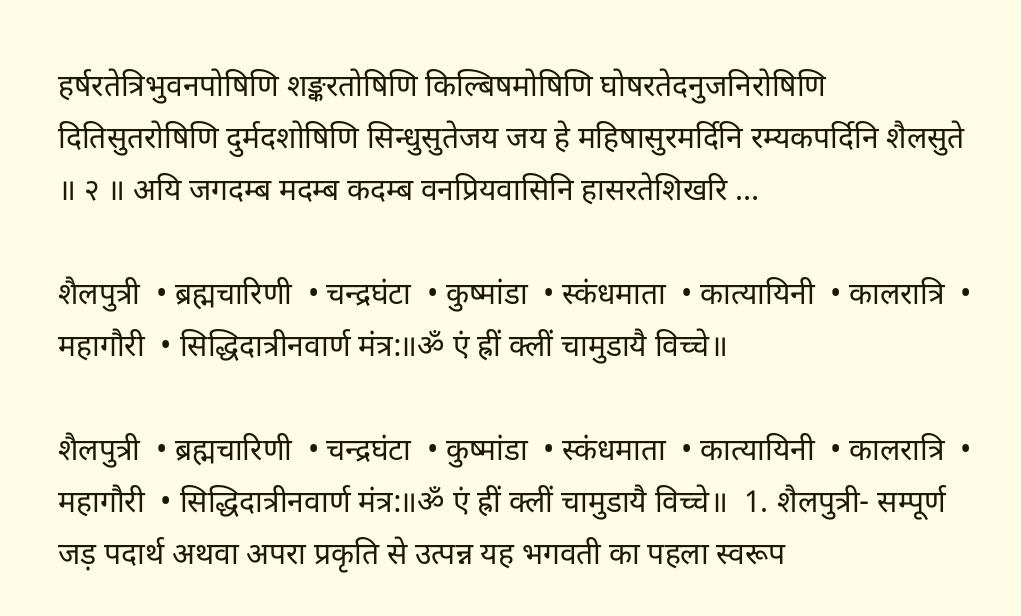हर्षरतेत्रिभुवनपोषिणि शङ्करतोषिणि किल्बिषमोषिणि घोषरतेदनुजनिरोषिणि दितिसुतरोषिणि दुर्मदशोषिणि सिन्धुसुतेजय जय हे महिषासुरमर्दिनि रम्यकपर्दिनि शैलसुते ॥ २ ॥ अयि जगदम्ब मदम्ब कदम्ब वनप्रियवासिनि हासरतेशिखरि …

शैलपुत्री  • ब्रह्मचारिणी  • चन्द्रघंटा  • कुष्मांडा  • स्कंधमाता  • कात्यायिनी  • कालरात्रि  • महागौरी  • सिद्धिदात्रीनवार्ण मंत्र:॥ॐ एं ह्रीं क्लीं चामुडायै विच्चे॥

शैलपुत्री  • ब्रह्मचारिणी  • चन्द्रघंटा  • कुष्मांडा  • स्कंधमाता  • कात्यायिनी  • कालरात्रि  • महागौरी  • सिद्धिदात्रीनवार्ण मंत्र:॥ॐ एं ह्रीं क्लीं चामुडायै विच्चे॥  1. शैलपुत्री- सम्पूर्ण जड़ पदार्थ अथवा अपरा प्रकृति से उत्पन्न यह भगवती का पहला स्वरूप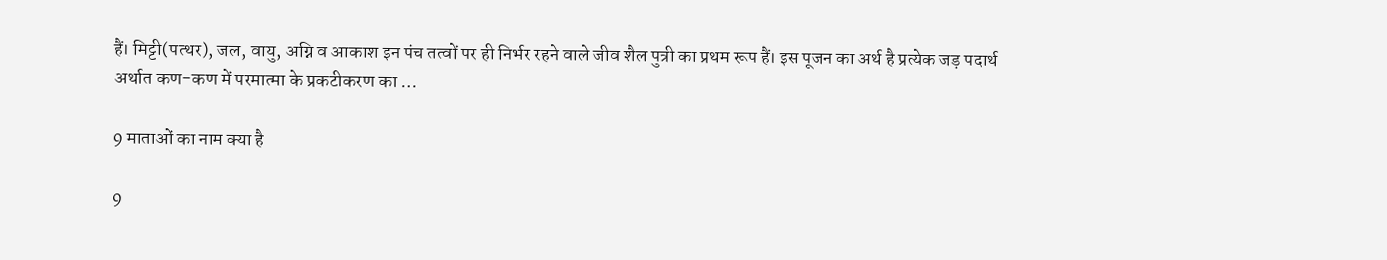हैं। मिट्टी(पत्थर), जल, वायु, अग्नि व आकाश इन पंच तत्वों पर ही निर्भर रहने वाले जीव शैल पुत्री का प्रथम रूप हैं। इस पूजन का अर्थ है प्रत्येक जड़ पदार्थ अर्थात कण-कण में परमात्मा के प्रकटीकरण का …

9 माताओं का नाम क्या है

9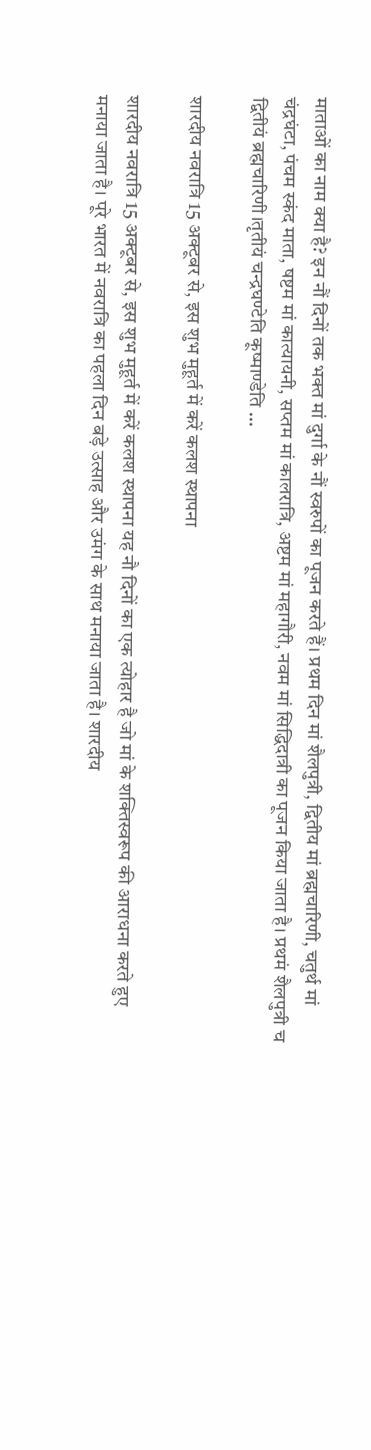माताओं का नाम क्या है? इन नौं दिनों तक भक्त मां दुर्गा के नौं स्वरुपों का पूजन करते हैं। प्रथम दिन मां शैलपुत्री, द्वितीय मां ब्रह्मचारिणी, चतुर्थ मां चंद्रघंटा, पंचम स्कंद माता, षष्टम मां कात्यायनी, सप्तम मां कालरात्रि, अष्टम मां महागौरी, नवम मां सिद्धिदात्री का पूजन किया जाता है। प्रथमं शैलपुत्री च द्वितीयं ब्रह्मचारिणी।तृतीयं चन्द्रघण्टेति कूष्माण्डेति …

शारदीय नवरात्रि 15 अक्टूबर से, इस शुभ मुहूर्त में करें कलश स्थापना

शारदीय नवरात्रि 15 अक्टूबर से, इस शुभ मुहूर्त में करें कलश स्थापना यह नौ दिनों का एक त्योहार है जो मां के शक्तिस्वरूप की आराधना करते हुए मनाया जाता है। पूरे भारत में नवरात्रि का पहला दिन बड़े उत्साह और उमंग के साथ मनाया जाता है। शारदीय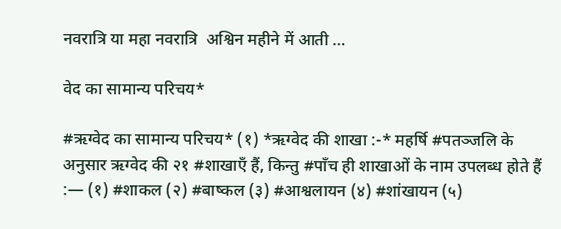नवरात्रि या महा नवरात्रि  अश्विन महीने में आती …

वेद का सामान्य परिचय*

#ऋग्वेद का सामान्य परिचय* (१) *ऋग्वेद की शाखा :-* महर्षि #पतञ्जलि के अनुसार ऋग्वेद की २१ #शाखाएँ हैं, किन्तु #पाँच ही शाखाओं के नाम उपलब्ध होते हैं :— (१) #शाकल (२) #बाष्कल (३) #आश्वलायन (४) #शांखायन (५)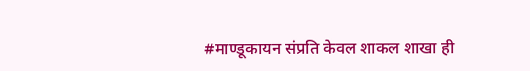#माण्डूकायन संप्रति केवल शाकल शाखा ही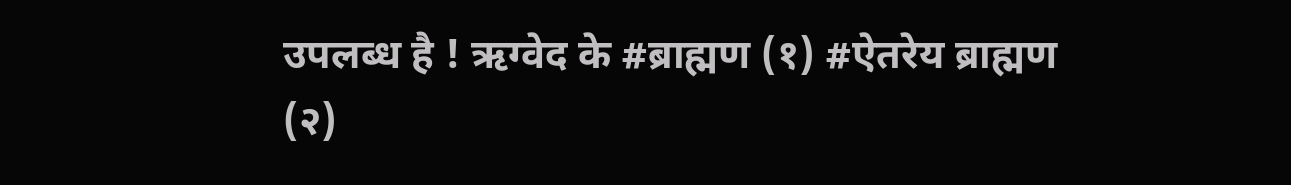उपलब्ध है ! ऋग्वेद के #ब्राह्मण (१) #ऐतरेय ब्राह्मण (२)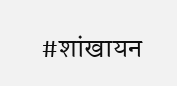#शांखायन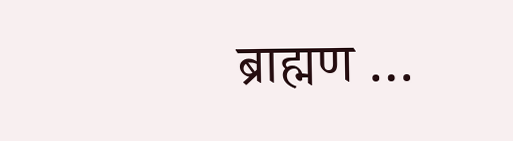ब्राह्मण …